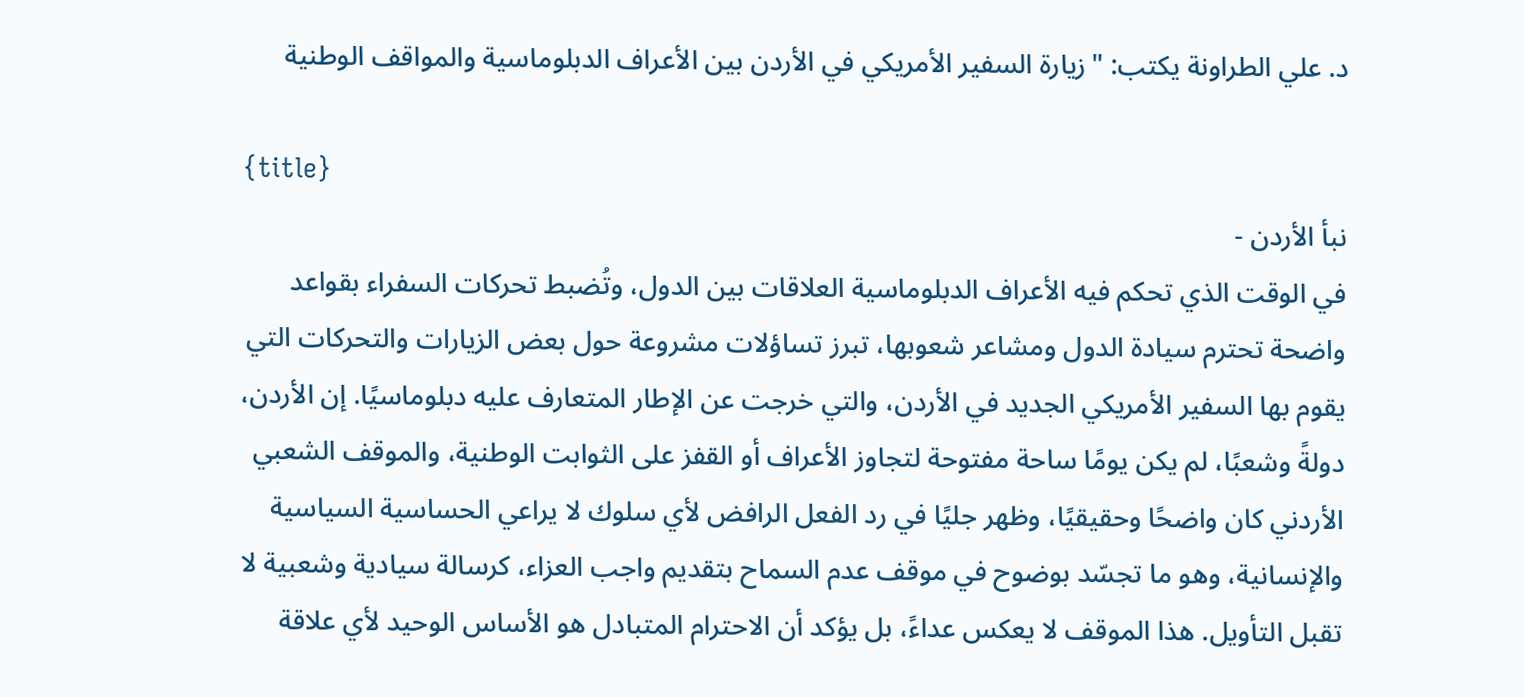د. علي الطراونة يكتب: "زيارة السفير الأمريكي في الأردن بين الأعراف الدبلوماسية والمواقف الوطنية

{title}
نبأ الأردن -
في الوقت الذي تحكم فيه الأعراف الدبلوماسية العلاقات بين الدول، وتُضبط تحركات السفراء بقواعد واضحة تحترم سيادة الدول ومشاعر شعوبها، تبرز تساؤلات مشروعة حول بعض الزيارات والتحركات التي يقوم بها السفير الأمريكي الجديد في الأردن، والتي خرجت عن الإطار المتعارف عليه دبلوماسيًا. إن الأردن، دولةً وشعبًا، لم يكن يومًا ساحة مفتوحة لتجاوز الأعراف أو القفز على الثوابت الوطنية، والموقف الشعبي الأردني كان واضحًا وحقيقيًا، وظهر جليًا في رد الفعل الرافض لأي سلوك لا يراعي الحساسية السياسية والإنسانية، وهو ما تجسّد بوضوح في موقف عدم السماح بتقديم واجب العزاء، كرسالة سيادية وشعبية لا تقبل التأويل. هذا الموقف لا يعكس عداءً، بل يؤكد أن الاحترام المتبادل هو الأساس الوحيد لأي علاقة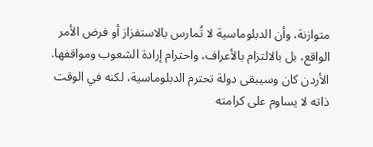متوازنة، وأن الدبلوماسية لا تُمارس بالاستفزاز أو فرض الأمر الواقع، بل بالالتزام بالأعراف، واحترام إرادة الشعوب ومواقفها. الأردن كان وسيبقى دولة تحترم الدبلوماسية، لكنه في الوقت ذاته لا يساوم على كرامته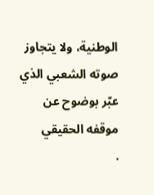الوطنية، ولا يتجاوز صوته الشعبي الذي عبّر بوضوح عن موقفه الحقيقي
.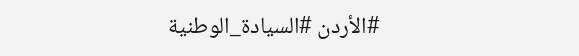#الأردن #السيادة_الوطنية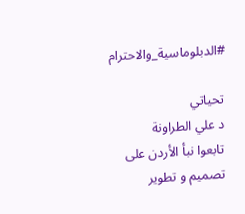#الدبلوماسية_والاحترام

تحياتي
د علي الطراونة
تابعوا نبأ الأردن على
تصميم و تطوير